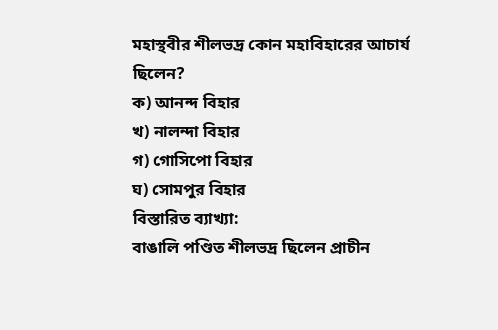মহাস্থবীর শীলভদ্র কোন মহাবিহারের আচার্য ছিলেন?
ক) আনন্দ বিহার
খ) নালন্দা বিহার
গ) গোসিপো বিহার
ঘ) সোমপুর বিহার
বিস্তারিত ব্যাখ্যা:
বাঙালি পণ্ডিত শীলভদ্র ছিলেন প্রাচীন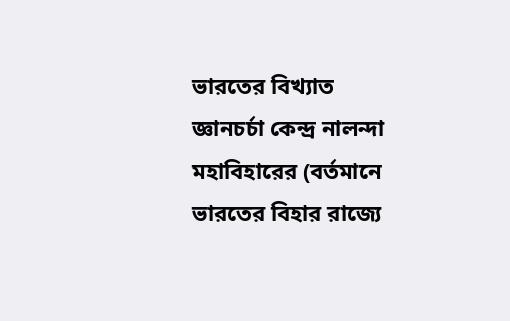ভারতের বিখ্যাত জ্ঞানচর্চা কেন্দ্র নালন্দা মহাবিহারের (বর্তমানে ভারতের বিহার রাজ্যে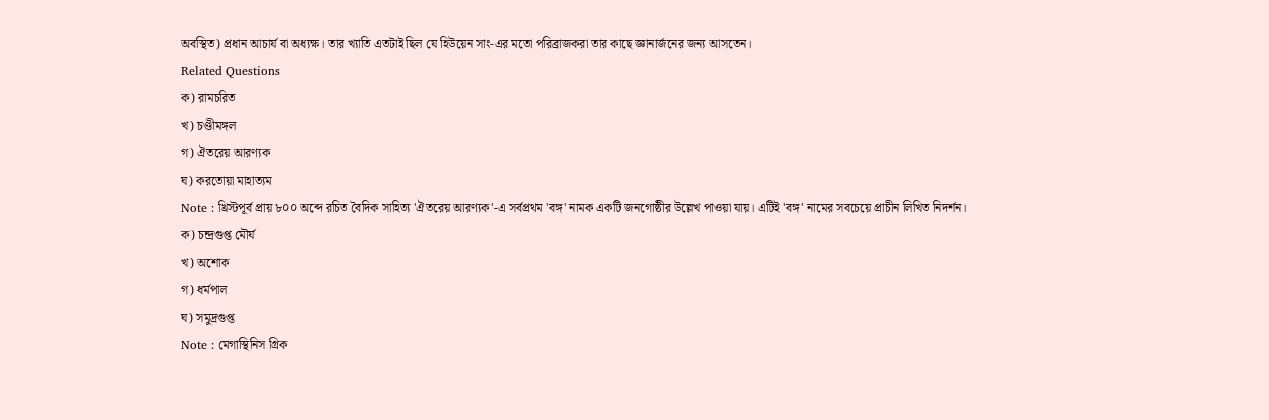অবস্থিত) প্রধান আচার্য বা অধ্যক্ষ। তার খ্যাতি এতটাই ছিল যে হিউয়েন সাং-এর মতো পরিব্রাজকরা তার কাছে জ্ঞানার্জনের জন্য আসতেন।
Related Questions
ক) রামচরিত
খ) চণ্ডীমঙ্গল
গ) ঐতরেয় আরণ্যক
ঘ) করতোয়া মাহাত্যম
Note : খ্রিস্টপূর্ব প্রায় ৮০০ অব্দে রচিত বৈদিক সাহিত্য 'ঐতরেয় আরণ্যক'-এ সর্বপ্রথম 'বঙ্গ' নামক একটি জনগোষ্ঠীর উল্লেখ পাওয়া যায়। এটিই 'বঙ্গ' নামের সবচেয়ে প্রাচীন লিখিত নিদর্শন।
ক) চন্দ্রগুপ্ত মৌর্য
খ) অশোক
গ) ধর্মপাল
ঘ) সমুদ্রগুপ্ত
Note : মেগাস্থিনিস গ্রিক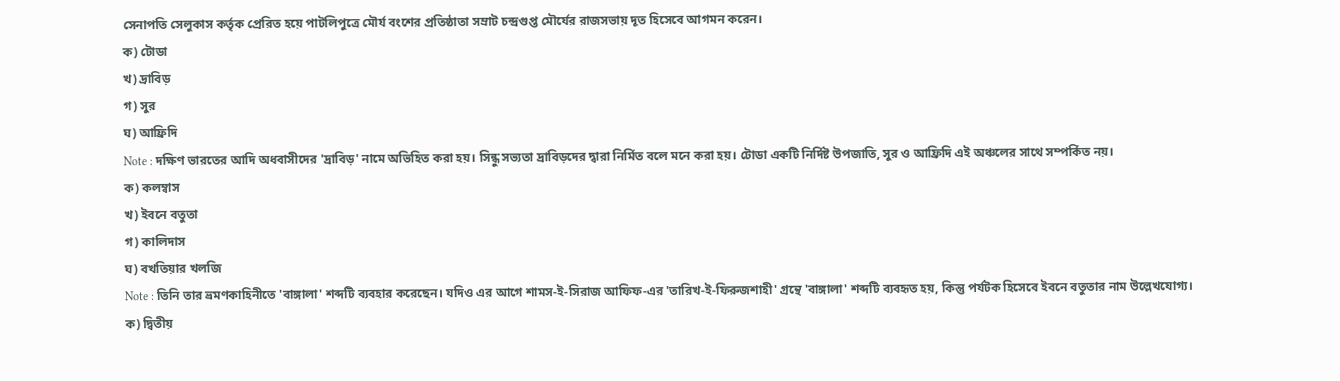সেনাপতি সেলুকাস কর্তৃক প্রেরিত হয়ে পাটলিপুত্রে মৌর্য বংশের প্রতিষ্ঠাতা সম্রাট চন্দ্রগুপ্ত মৌর্যের রাজসভায় দূত হিসেবে আগমন করেন।
ক) টোডা
খ) দ্রাবিড়
গ) সুর
ঘ) আফ্রিদি
Note : দক্ষিণ ভারতের আদি অধবাসীদের 'দ্রাবিড়' নামে অভিহিত করা হয়। সিন্ধু সভ্যতা দ্রাবিড়দের দ্বারা নির্মিত বলে মনে করা হয়। টোডা একটি নির্দিষ্ট উপজাতি, সুর ও আফ্রিদি এই অঞ্চলের সাথে সম্পর্কিত নয়।
ক) কলম্বাস
খ) ইবনে বতুতা
গ) কালিদাস
ঘ) বখতিয়ার খলজি
Note : তিনি তার ভ্রমণকাহিনীতে 'বাঙ্গালা' শব্দটি ব্যবহার করেছেন। যদিও এর আগে শামস-ই-সিরাজ আফিফ-এর 'তারিখ-ই-ফিরুজশাহী' গ্রন্থে 'বাঙ্গালা' শব্দটি ব্যবহৃত হয়, কিন্তু পর্যটক হিসেবে ইবনে বতুতার নাম উল্লেখযোগ্য।
ক) দ্বিতীয়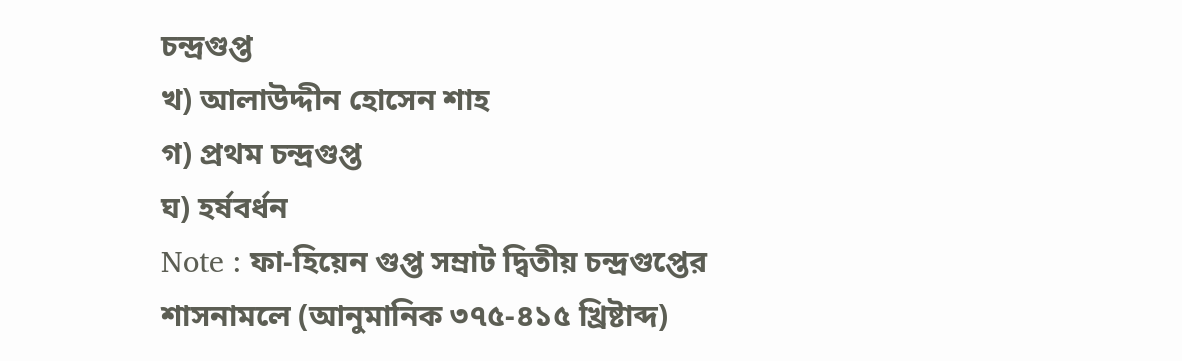চন্দ্রগুপ্ত
খ) আলাউদ্দীন হোসেন শাহ
গ) প্রথম চন্দ্রগুপ্ত
ঘ) হর্ষবর্ধন
Note : ফা-হিয়েন গুপ্ত সম্রাট দ্বিতীয় চন্দ্রগুপ্তের শাসনামলে (আনুমানিক ৩৭৫-৪১৫ খ্রিষ্টাব্দ)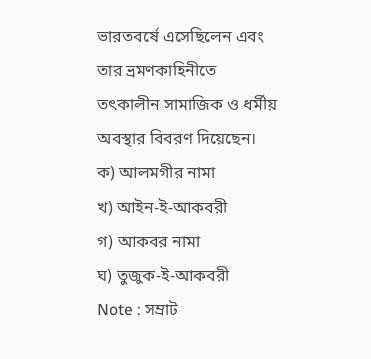ভারতবর্ষে এসেছিলেন এবং তার ভ্রমণকাহিনীতে তৎকালীন সামাজিক ও ধর্মীয় অবস্থার বিবরণ দিয়েছেন।
ক) আলমগীর নামা
খ) আইন-ই-আকবরী
গ) আকবর নামা
ঘ) তুজুক-ই-আকবরী
Note : সম্রাট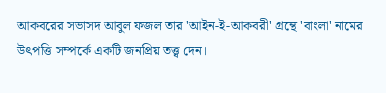আকবরের সভাসদ আবুল ফজল তার 'আইন-ই-আকবরী' গ্রন্থে 'বাংলা' নামের উৎপত্তি সম্পর্কে একটি জনপ্রিয় তত্ত্ব দেন।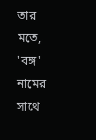তার মতে, 'বঙ্গ' নামের সাথে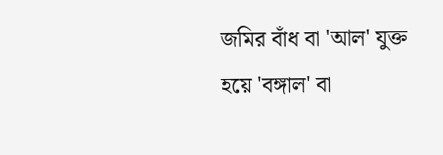জমির বাঁধ বা 'আল' যুক্ত হয়ে 'বঙ্গাল' বা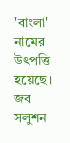'বাংলা' নামের উৎপত্তি হয়েছে।
জব সলুশন